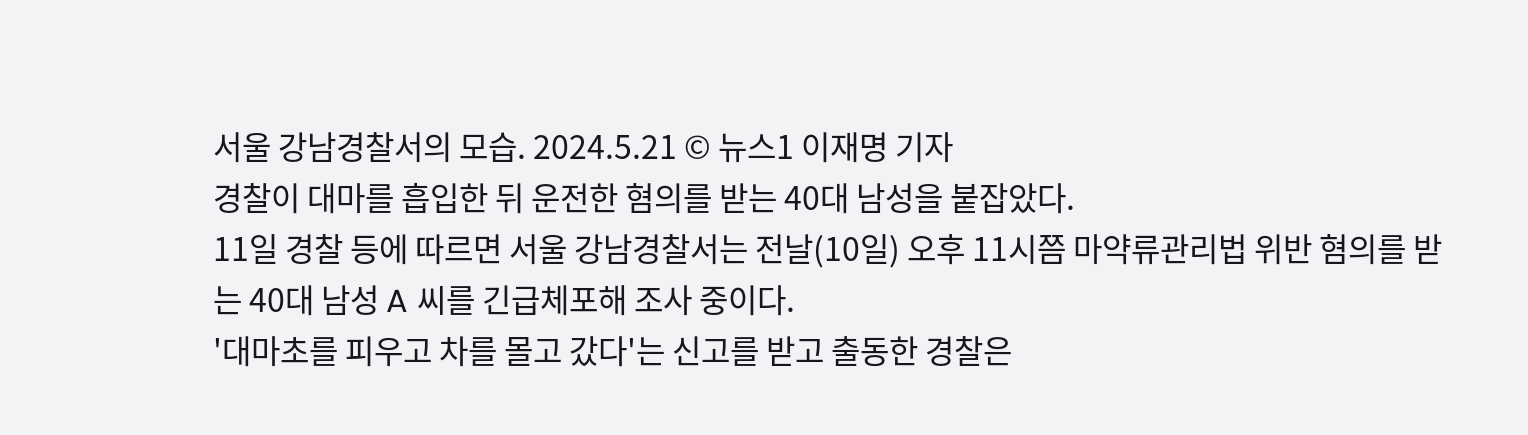서울 강남경찰서의 모습. 2024.5.21 © 뉴스1 이재명 기자
경찰이 대마를 흡입한 뒤 운전한 혐의를 받는 40대 남성을 붙잡았다.
11일 경찰 등에 따르면 서울 강남경찰서는 전날(10일) 오후 11시쯤 마약류관리법 위반 혐의를 받는 40대 남성 A 씨를 긴급체포해 조사 중이다.
'대마초를 피우고 차를 몰고 갔다'는 신고를 받고 출동한 경찰은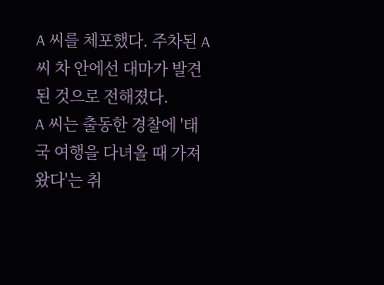A 씨를 체포했다. 주차된 A 씨 차 안에선 대마가 발견된 것으로 전해졌다.
A 씨는 출동한 경찰에 '태국 여행을 다녀올 때 가져왔다'는 취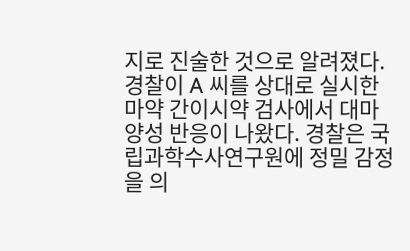지로 진술한 것으로 알려졌다.
경찰이 A 씨를 상대로 실시한 마약 간이시약 검사에서 대마 양성 반응이 나왔다. 경찰은 국립과학수사연구원에 정밀 감정을 의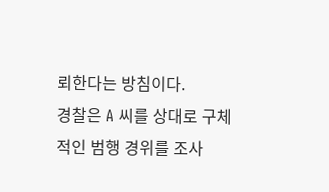뢰한다는 방침이다.
경찰은 A 씨를 상대로 구체적인 범행 경위를 조사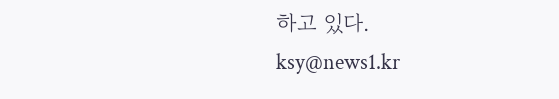하고 있다.
ksy@news1.kr